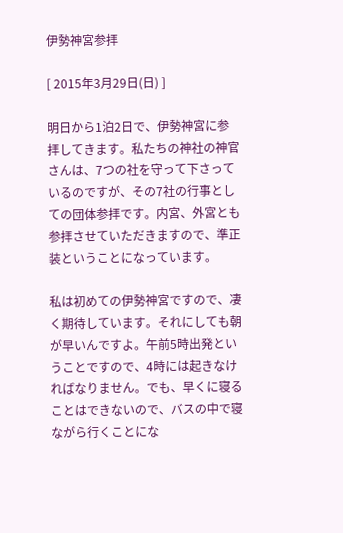伊勢神宮参拝

[ 2015年3月29日(日) ]

明日から1泊2日で、伊勢神宮に参拝してきます。私たちの神社の神官さんは、7つの社を守って下さっているのですが、その7社の行事としての団体参拝です。内宮、外宮とも参拝させていただきますので、準正装ということになっています。

私は初めての伊勢神宮ですので、凄く期待しています。それにしても朝が早いんですよ。午前5時出発ということですので、4時には起きなければなりません。でも、早くに寝ることはできないので、バスの中で寝ながら行くことにな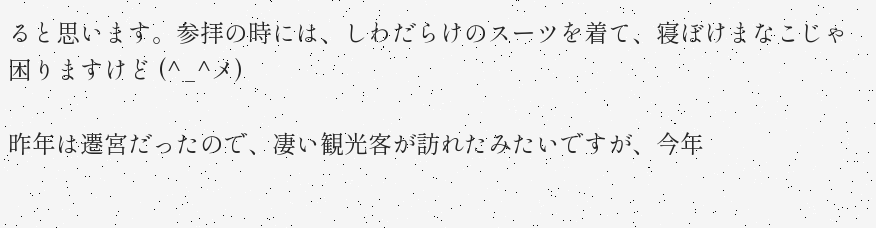ると思います。参拝の時には、しわだらけのスーツを着て、寝ぼけまなこじゃ困りますけど (^_^メ)

昨年は遷宮だったので、凄い観光客が訪れたみたいですが、今年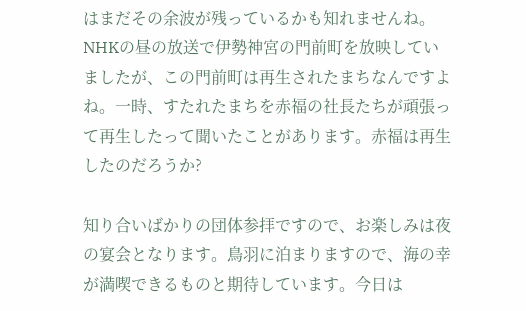はまだその余波が残っているかも知れませんね。NHKの昼の放送で伊勢神宮の門前町を放映していましたが、この門前町は再生されたまちなんですよね。一時、すたれたまちを赤福の社長たちが頑張って再生したって聞いたことがあります。赤福は再生したのだろうか?

知り合いばかりの団体参拝ですので、お楽しみは夜の宴会となります。鳥羽に泊まりますので、海の幸が満喫できるものと期待しています。今日は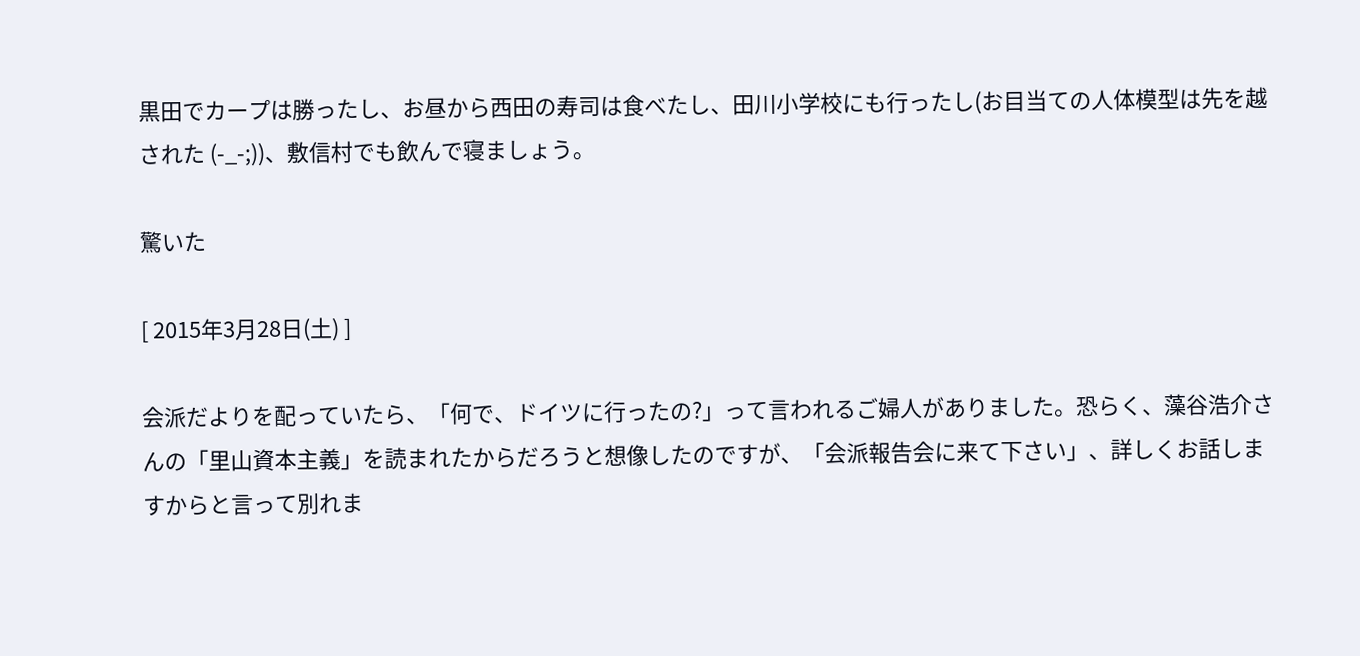黒田でカープは勝ったし、お昼から西田の寿司は食べたし、田川小学校にも行ったし(お目当ての人体模型は先を越された (-_-;))、敷信村でも飲んで寝ましょう。

驚いた

[ 2015年3月28日(土) ]

会派だよりを配っていたら、「何で、ドイツに行ったの?」って言われるご婦人がありました。恐らく、藻谷浩介さんの「里山資本主義」を読まれたからだろうと想像したのですが、「会派報告会に来て下さい」、詳しくお話しますからと言って別れま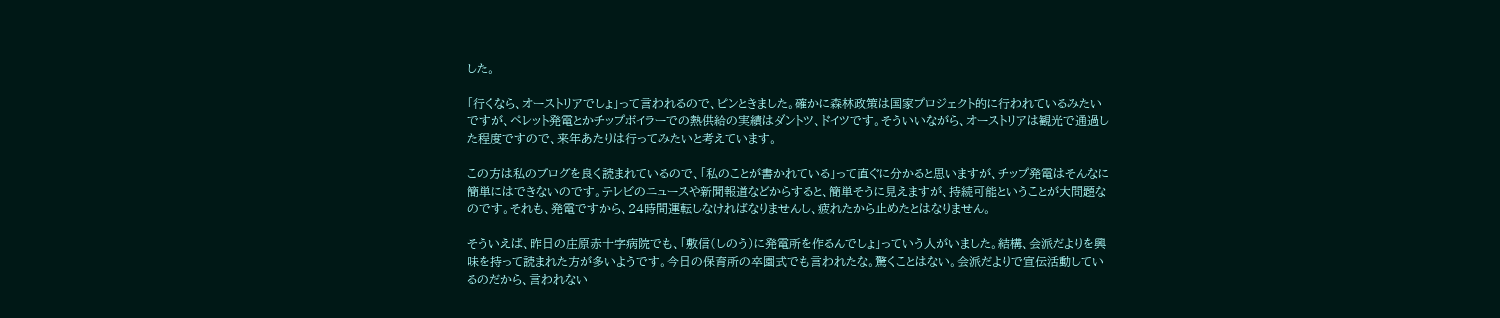した。

「行くなら、オーストリアでしょ」って言われるので、ピンときました。確かに森林政策は国家プロジェクト的に行われているみたいですが、ペレット発電とかチップボイラーでの熱供給の実績はダントツ、ドイツです。そういいながら、オーストリアは観光で通過した程度ですので、来年あたりは行ってみたいと考えています。

この方は私のブログを良く読まれているので、「私のことが書かれている」って直ぐに分かると思いますが、チップ発電はそんなに簡単にはできないのです。テレビのニュースや新聞報道などからすると、簡単そうに見えますが、持続可能ということが大問題なのです。それも、発電ですから、24時間運転しなければなりませんし、疲れたから止めたとはなりません。

そういえば、昨日の庄原赤十字病院でも、「敷信(しのう)に発電所を作るんでしょ」っていう人がいました。結構、会派だよりを興味を持って読まれた方が多いようです。今日の保育所の卒園式でも言われたな。驚くことはない。会派だよりで宣伝活動しているのだから、言われない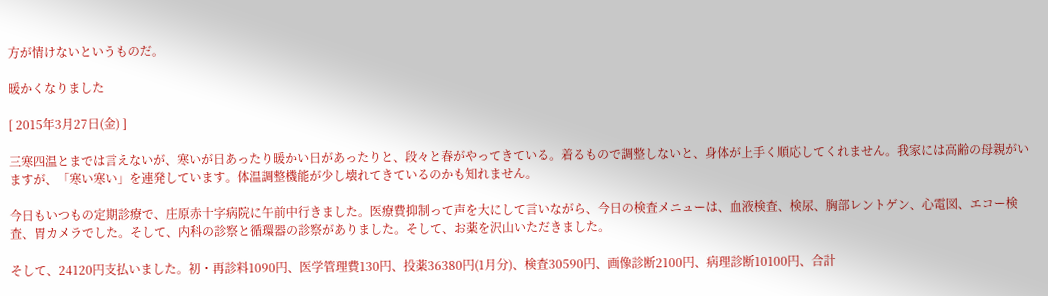方が情けないというものだ。

暖かくなりました

[ 2015年3月27日(金) ]

三寒四温とまでは言えないが、寒いが日あったり暖かい日があったりと、段々と春がやってきている。着るもので調整しないと、身体が上手く順応してくれません。我家には高齢の母親がいますが、「寒い寒い」を連発しています。体温調整機能が少し壊れてきているのかも知れません。

今日もいつもの定期診療で、庄原赤十字病院に午前中行きました。医療費抑制って声を大にして言いながら、今日の検査メニューは、血液検査、検尿、胸部レントゲン、心電図、エコー検査、胃カメラでした。そして、内科の診察と循環器の診察がありました。そして、お薬を沢山いただきました。

そして、24120円支払いました。初・再診料1090円、医学管理費130円、投薬36380円(1月分)、検査30590円、画像診断2100円、病理診断10100円、合計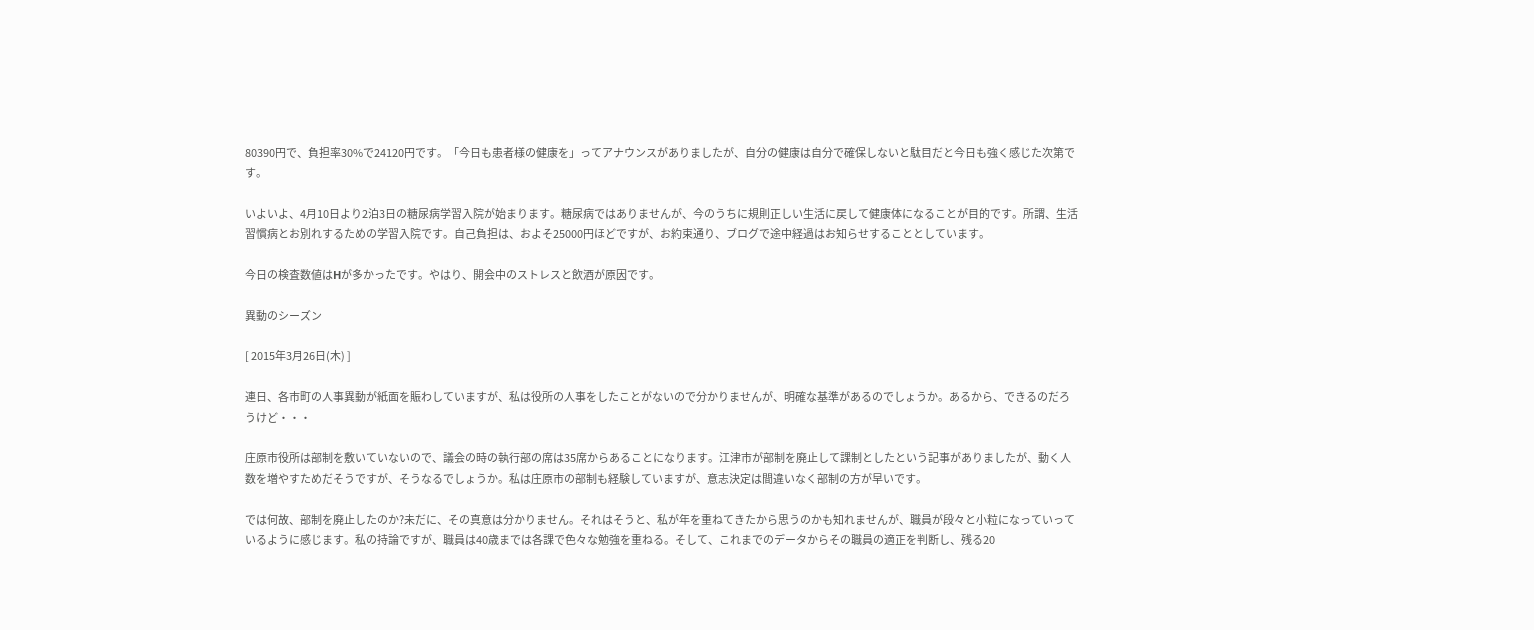80390円で、負担率30%で24120円です。「今日も患者様の健康を」ってアナウンスがありましたが、自分の健康は自分で確保しないと駄目だと今日も強く感じた次第です。

いよいよ、4月10日より2泊3日の糖尿病学習入院が始まります。糖尿病ではありませんが、今のうちに規則正しい生活に戻して健康体になることが目的です。所謂、生活習慣病とお別れするための学習入院です。自己負担は、およそ25000円ほどですが、お約束通り、ブログで途中経過はお知らせすることとしています。

今日の検査数値はHが多かったです。やはり、開会中のストレスと飲酒が原因です。

異動のシーズン

[ 2015年3月26日(木) ]

連日、各市町の人事異動が紙面を賑わしていますが、私は役所の人事をしたことがないので分かりませんが、明確な基準があるのでしょうか。あるから、できるのだろうけど・・・

庄原市役所は部制を敷いていないので、議会の時の執行部の席は35席からあることになります。江津市が部制を廃止して課制としたという記事がありましたが、動く人数を増やすためだそうですが、そうなるでしょうか。私は庄原市の部制も経験していますが、意志決定は間違いなく部制の方が早いです。

では何故、部制を廃止したのか?未だに、その真意は分かりません。それはそうと、私が年を重ねてきたから思うのかも知れませんが、職員が段々と小粒になっていっているように感じます。私の持論ですが、職員は40歳までは各課で色々な勉強を重ねる。そして、これまでのデータからその職員の適正を判断し、残る20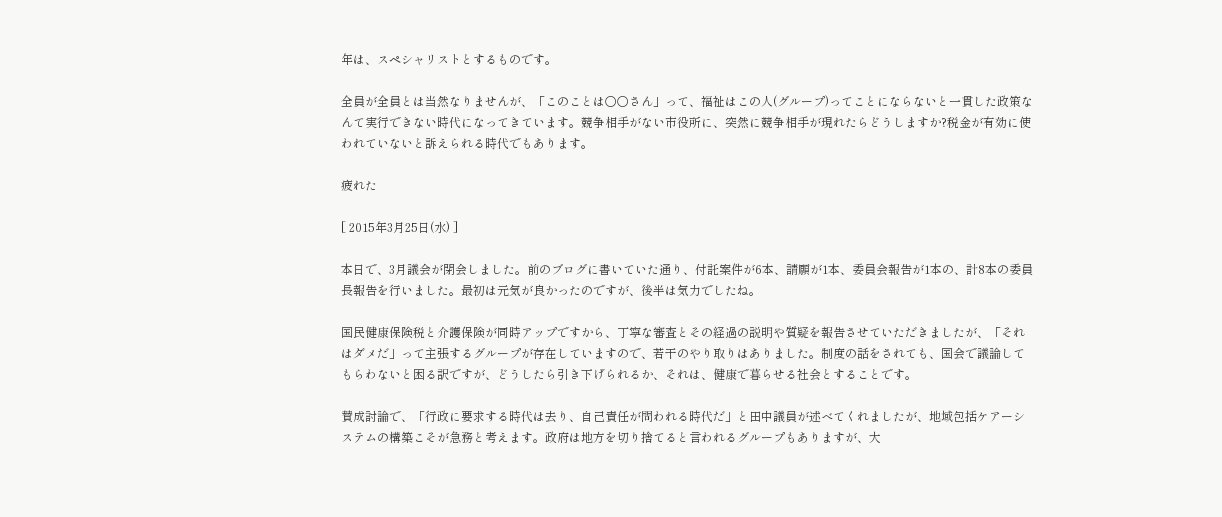年は、スペシャリストとするものです。

全員が全員とは当然なりませんが、「このことは○○さん」って、福祉はこの人(グループ)ってことにならないと一貫した政策なんて実行できない時代になってきています。競争相手がない市役所に、突然に競争相手が現れたらどうしますか?税金が有効に使われていないと訴えられる時代でもあります。

疲れた

[ 2015年3月25日(水) ]

本日で、3月議会が閉会しました。前のブログに書いていた通り、付託案件が6本、請願が1本、委員会報告が1本の、計8本の委員長報告を行いました。最初は元気が良かったのですが、後半は気力でしたね。

国民健康保険税と介護保険が同時アップですから、丁寧な審査とその経過の説明や質疑を報告させていただきましたが、「それはダメだ」って主張するグループが存在していますので、若干のやり取りはありました。制度の話をされても、国会で議論してもらわないと困る訳ですが、どうしたら引き下げられるか、それは、健康で暮らせる社会とすることです。

賛成討論で、「行政に要求する時代は去り、自己責任が問われる時代だ」と田中議員が述べてくれましたが、地域包括ケアーシステムの構築こそが急務と考えます。政府は地方を切り捨てると言われるグループもありますが、大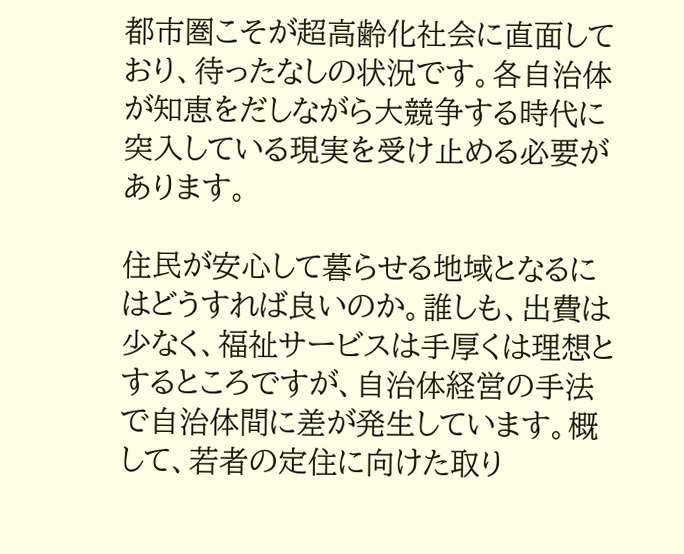都市圏こそが超高齢化社会に直面しており、待ったなしの状況です。各自治体が知恵をだしながら大競争する時代に突入している現実を受け止める必要があります。

住民が安心して暮らせる地域となるにはどうすれば良いのか。誰しも、出費は少なく、福祉サービスは手厚くは理想とするところですが、自治体経営の手法で自治体間に差が発生しています。概して、若者の定住に向けた取り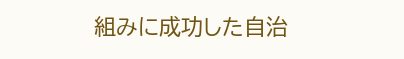組みに成功した自治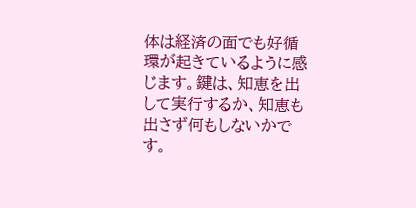体は経済の面でも好循環が起きているように感じます。鍵は、知恵を出して実行するか、知恵も出さず何もしないかです。